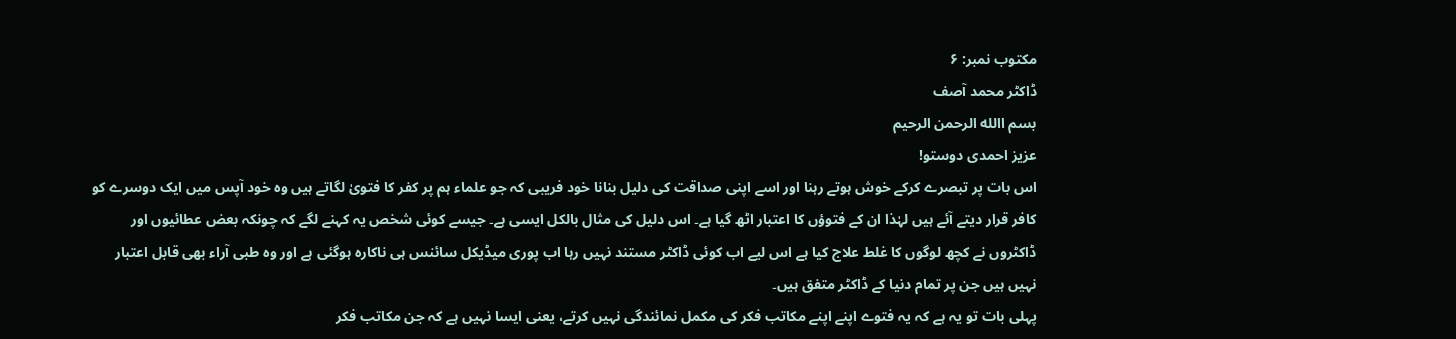مکتوب نمبر: ۶
ڈاکٹر محمد آصف
بسم االله الرحمن الرحیم
عزیز احمدی دوستو!
اس بات پر تبصرے کرکے خوش ہوتے رہنا اور اسے اپنی صداقت کی دلیل بنانا خود فریبی کہ جو علماء ہم پر کفر کا فتویٰ لگاتے ہیں وہ خود آپس میں ایک دوسرے کو کافر قرار دیتے آئے ہیں لہٰذا ان کے فتوؤں کا اعتبار اٹھ گیا ہے۔ اس دلیل کی مثال بالکل ایسی ہے۔ جیسے کوئی شخص یہ کہنے لگے کہ چونکہ بعض عطائیوں اور ڈاکٹروں نے کچھ لوگوں کا غلط علاج کیا ہے اس لیے اب کوئی ڈاکٹر مستند نہیں رہا اب پوری میڈیکل سائنس ہی ناکارہ ہوگئی ہے اور وہ طبی آراء بھی قابل اعتبار نہیں ہیں جن پر تمام دنیا کے ڈاکٹر متفق ہیں۔
پہلی بات تو یہ ہے کہ یہ فتوے اپنے اپنے مکاتب فکر کی مکمل نمائندگی نہیں کرتے، یعنی ایسا نہیں ہے کہ جن مکاتب فکر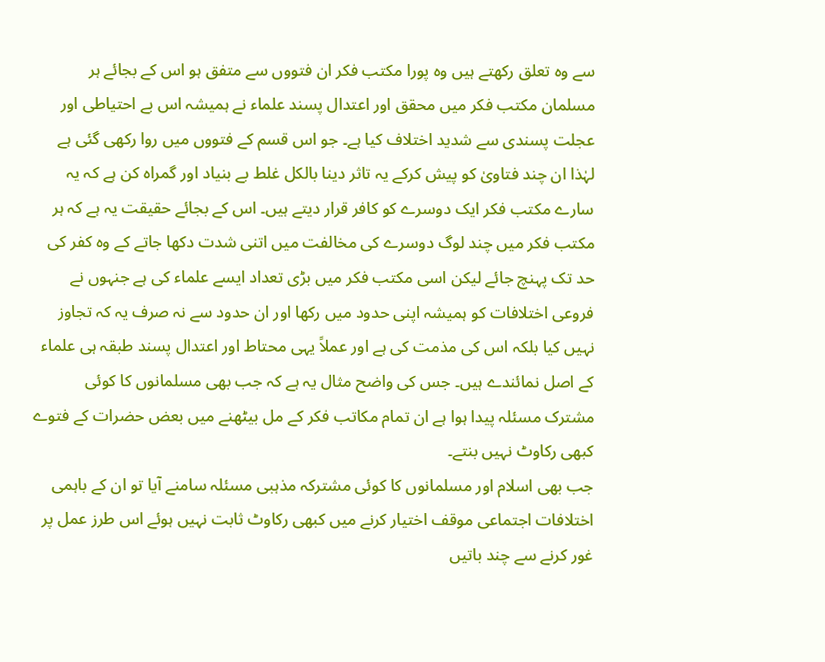سے وہ تعلق رکھتے ہیں وہ پورا مکتب فکر ان فتووں سے متفق ہو اس کے بجائے ہر مسلمان مکتب فکر میں محقق اور اعتدال پسند علماء نے ہمیشہ اس بے احتیاطی اور عجلت پسندی سے شدید اختلاف کیا ہے۔ جو اس قسم کے فتووں میں روا رکھی گئی ہے لہٰذا ان چند فتاویٰ کو پیش کرکے یہ تاثر دینا بالکل غلط بے بنیاد اور گمراہ کن ہے کہ یہ سارے مکتب فکر ایک دوسرے کو کافر قرار دیتے ہیں۔ اس کے بجائے حقیقت یہ ہے کہ ہر مکتب فکر میں چند لوگ دوسرے کی مخالفت میں اتنی شدت دکھا جاتے کے وہ کفر کی حد تک پہنچ جائے لیکن اسی مکتب فکر میں بڑی تعداد ایسے علماء کی ہے جنہوں نے فروعی اختلافات کو ہمیشہ اپنی حدود میں رکھا اور ان حدود سے نہ صرف یہ کہ تجاوز نہیں کیا بلکہ اس کی مذمت کی ہے اور عملاً یہی محتاط اور اعتدال پسند طبقہ ہی علماء کے اصل نمائندے ہیں۔ جس کی واضح مثال یہ ہے کہ جب بھی مسلمانوں کا کوئی مشترک مسئلہ پیدا ہوا ہے ان تمام مکاتب فکر کے مل بیٹھنے میں بعض حضرات کے فتوے کبھی رکاوٹ نہیں بنتے۔
جب بھی اسلام اور مسلمانوں کا کوئی مشترکہ مذہبی مسئلہ سامنے آیا تو ان کے باہمی اختلافات اجتماعی موقف اختیار کرنے میں کبھی رکاوٹ ثابت نہیں ہوئے اس طرز عمل پر غور کرنے سے چند باتیں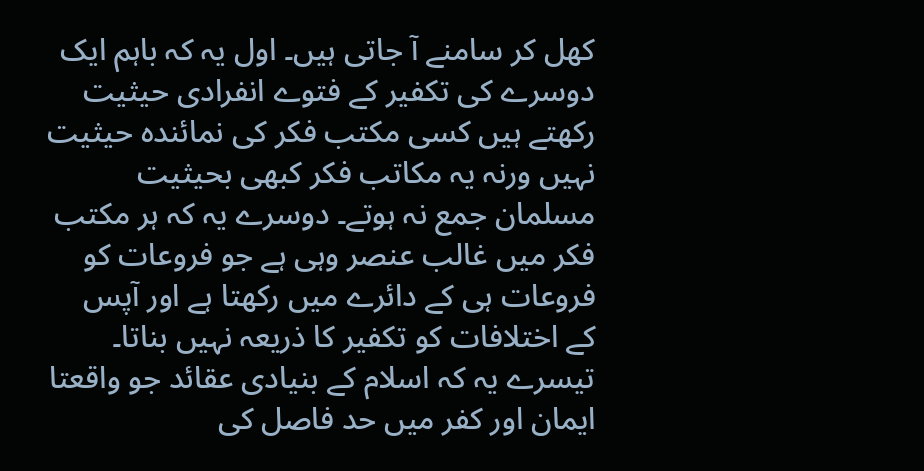کھل کر سامنے آ جاتی ہیں۔ اول یہ کہ باہم ایک دوسرے کی تکفیر کے فتوے انفرادی حیثیت رکھتے ہیں کسی مکتب فکر کی نمائندہ حیثیت نہیں ورنہ یہ مکاتب فکر کبھی بحیثیت مسلمان جمع نہ ہوتے۔ دوسرے یہ کہ ہر مکتب فکر میں غالب عنصر وہی ہے جو فروعات کو فروعات ہی کے دائرے میں رکھتا ہے اور آپس کے اختلافات کو تکفیر کا ذریعہ نہیں بناتا۔
تیسرے یہ کہ اسلام کے بنیادی عقائد جو واقعتا ایمان اور کفر میں حد فاصل کی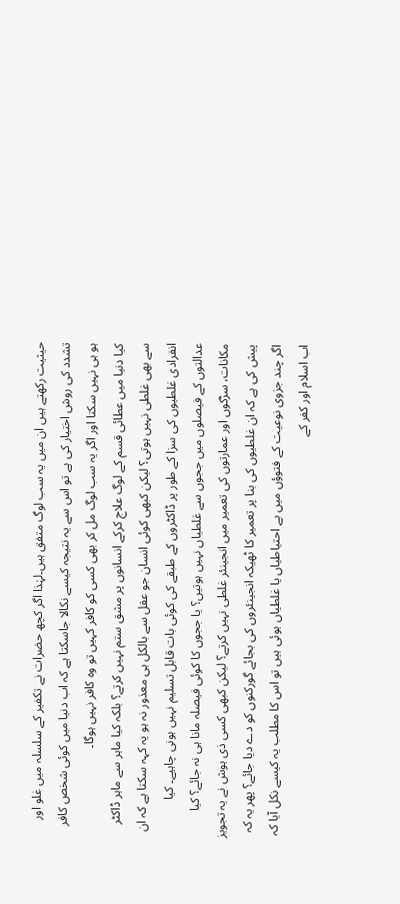حیثیت رکھتے ہیں ان میں یہ سب لوگ متفق ہیں۔لہٰذا اگر کچھ حضرات نے تکفیر کے سلسلہ میں غلو اور تشدد کی روش اختیار کی ہے تو اس سے یہ نتیجہ کیسے نکالا جاسکتا ہے کہ اب دنیا میں کوئی شخص کافر ہو ہی نہیں سکتا اور اگر یہ سب لوگ مل کر بھی کسی کو کافر کہیں تو وہ کافر نہیں ہوگا۔
کیا دنیا میں عطائی قسم کے لوگ علاج کرکے انسانوں پر مشق ستم نہیں کرتے؟ بلکہ کیا ماہر سے ماہر ڈاکٹر سے بھی غلطی نہیں ہوتی؟ لیکن کبھی کوئی انسان جو عقل سے بالکل ہی معذور نہ ہو یہ کہہ سکتا ہے کہ ان انفرادی غلطیوں کی سزا کے طور پر ڈاکٹروں کے طبقے کی کوئی بات قابل تسلیم نہیں ہونی چاہیے۔ کیا عدالتوں کے فیصلوں میں ججوں سے غلطیاں نہیں ہوتیں؟ یا ججوں کا کوئی فیصلہ مانا ہی نہ جائے؟ کیا مکانات، سڑکوں اور عمارتوں کی تعمیر میں انجینئر غلطی نہیں کرتے؟ لیکن کبھی کسی ذی ہوش نے یہ تجویز پیش کی ہے کہ ان غلطیوں کی بنا پر تعمیر کا ٹھیکہ انجینئروں کی بجائے گورکنوں کو دے دیا جائے؟ پھر یہ کہ اگر چند جزوی نوعیت کے فتوؤں میں بے احتیاطیاں یا غلطیاں ہوئی ہیں تو اس کا مطلب یہ کیسے نکل آیا کہ اب اسلام اور کفر کے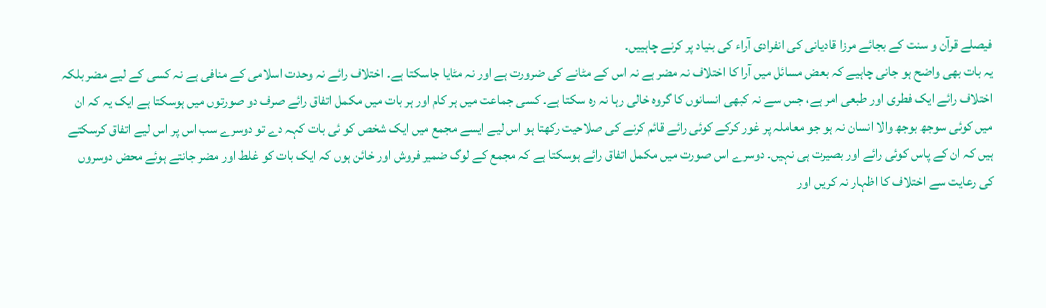فیصلے قرآن و سنت کے بجائے مرزا قادیانی کی انفرادی آراء کی بنیاد پر کرنے چاہییں۔
یہ بات بھی واضح ہو جانی چاہیے کہ بعض مسائل میں آرا کا اختلاف نہ مضر ہے نہ اس کے مٹانے کی ضرورت ہے اور نہ مٹایا جاسکتا ہے۔ اختلاف رائے نہ وحدت اسلامی کے منافی ہے نہ کسی کے لیے مضر بلکہ اختلاف رائے ایک فطری اور طبعی امر ہے، جس سے نہ کبھی انسانوں کا گروہ خالی رہا نہ رہ سکتا ہے۔ کسی جماعت میں ہر کام اور ہر بات میں مکمل اتفاق رائے صرف دو صورتوں میں ہوسکتا ہے ایک یہ کہ ان میں کوئی سوجھ بوجھ والا انسان نہ ہو جو معاملہ پر غور کرکے کوئی رائے قائم کرنے کی صلاحیت رکھتا ہو اس لیے ایسے مجمع میں ایک شخص کو ئی بات کہہ دے تو دوسرے سب اس پر اس لیے اتفاق کرسکتے ہیں کہ ان کے پاس کوئی رائے اور بصیرت ہی نہیں۔ دوسرے اس صورت میں مکمل اتفاق رائے ہوسکتا ہے کہ مجمع کے لوگ ضمیر فروش اور خائن ہوں کہ ایک بات کو غلط اور مضر جانتے ہوئے محض دوسروں کی رعایت سے اختلاف کا اظہار نہ کریں اور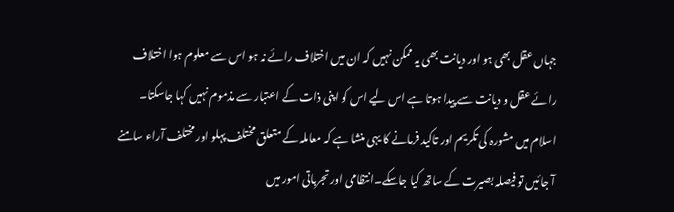جہاں عقل بھی ہو اور دیانت بھی یہ ممکن نہیں کہ ان میں اختلاف رائے نہ ہو اس سے معلوم ہوا اختلاف رائے عقل و دیانت سے پیدا ہوتا ہے اس لیے اس کو اپنی ذات کے اعتبار سے مذموم نہیں کہا جاسکتا۔
اسلام میں مشورہ کی تکریم اور تاکید فرمانے کا یہی منشا ہے کہ معاملہ کے متعلق مختلف پہلو اور مختلف آراء سامنے آ جائیں تو فیصلہ بصیرت کے ساتھ کیا جاسکے۔انتظامی اور تجرباتی امور میں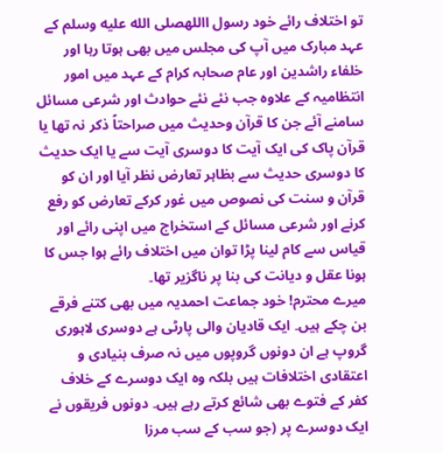تو اختلاف رائے خود رسول االلهصلى الله عليه وسلم کے عہد مبارک میں آپ کی مجلس میں بھی ہوتا رہا اور خلفاء راشدین اور عام صحابہ کرام کے عہد میں امور انتظامیہ کے علاوہ جب نئے نئے حوادث اور شرعی مسائل سامنے آئے جن کا قرآن وحدیث میں صراحتاً ذکر نہ تھا یا قرآن پاک کی ایک آیت کا دوسری آیت سے یا ایک حدیث کا دوسری حدیث سے بظاہر تعارض نظر آیا اور ان کو قرآن و سنت کی نصوص میں غور کرکے تعارض کو رفع کرنے اور شرعی مسائل کے استخراج میں اپنی رائے اور قیاس سے کام لینا پڑا توان میں اختلاف رائے ہوا جس کا ہونا عقل و دیانت کی بنا پر ناگزیر تھا۔
میرے محترم! خود جماعت احمدیہ میں بھی کتنے فرقے بن چکے ہیں۔ ایک قادیان والی پارٹی ہے دوسری لاہوری گروپ ہے ان دونوں گروپوں میں نہ صرف بنیادی و اعتقادی اختلافات ہیں بلکہ وہ ایک دوسرے کے خلاف کفر کے فتوے بھی شائع کرتے رہے ہیں۔ دونوں فریقوں نے ایک دوسرے پر (جو سب کے سب مرزا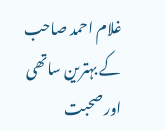غلام احمد صاحب کے بہترین ساتھی اور صحبت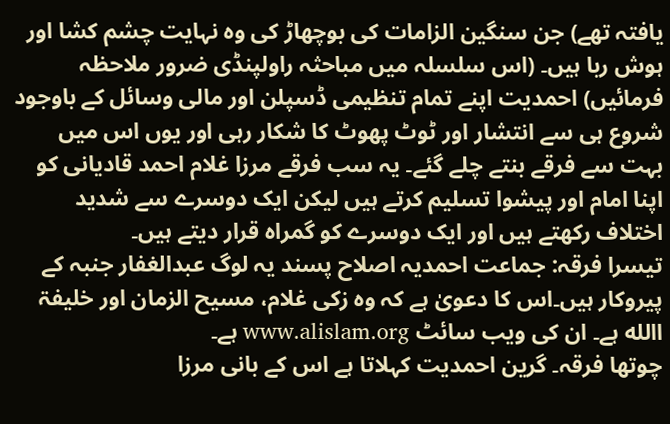یافتہ تھے) جن سنگین الزامات کی بوچھاڑ کی وہ نہایت چشم کشا اور ہوش ربا ہیں۔ (اس سلسلہ میں مباحثہ راولپنڈی ضرور ملاحظہ فرمائیں) احمدیت اپنے تمام تنظیمی ڈسپلن اور مالی وسائل کے باوجود شروع ہی سے انتشار اور ٹوٹ پھوٹ کا شکار رہی اور یوں اس میں بہت سے فرقے بنتے چلے گئے۔ یہ سب فرقے مرزا غلام احمد قادیانی کو اپنا امام اور پیشوا تسلیم کرتے ہیں لیکن ایک دوسرے سے شدید اختلاف رکھتے ہیں اور ایک دوسرے کو گمراہ قرار دیتے ہیں۔
تیسرا فرقہ: جماعت احمدیہ اصلاح پسند یہ لوگ عبدالغفار جنبہ کے پیروکار ہیں۔اس کا دعویٰ ہے کہ وہ زکی غلام، مسیح الزمان اور خلیفۃ االله ہے۔ ان کی ویب سائٹ www.alislam.org ہے۔
چوتھا فرقہ۔ گرین احمدیت کہلاتا ہے اس کے بانی مرزا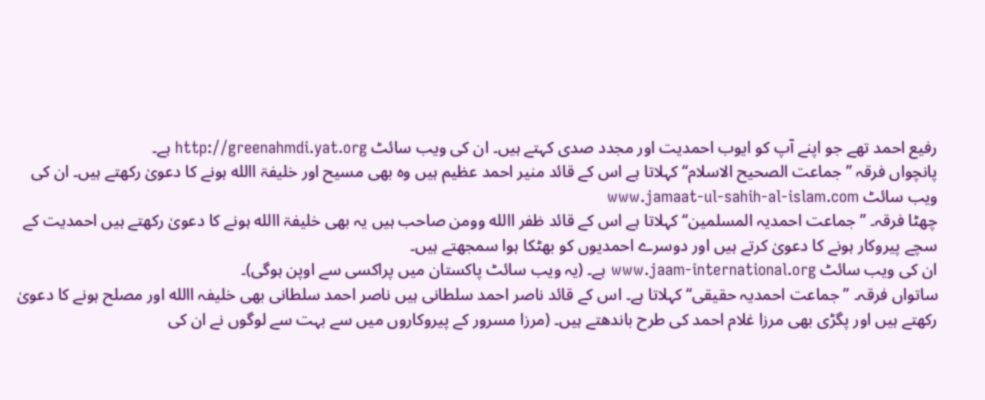رفیع احمد تھے جو اپنے آپ کو ایوب احمدیت اور مجدد صدی کہتے ہیں۔ ان کی ویب سائٹ http://greenahmdi.yat.org ہے۔
پانچواں فرقہ ’’جماعت الصحیح الاسلام‘‘ کہلاتا ہے اس کے قائد منیر احمد عظیم ہیں وہ بھی مسیح اور خلیفۃ االله ہونے کا دعویٰ رکھتے ہیں۔ ان کی ویب سائٹ www.jamaat-ul-sahih-al-islam.com
چھٹا فرقہ۔ ’’جماعت احمدیہ المسلمین‘‘ کہلاتا ہے اس کے قائد ظفر االله وومن صاحب ہیں یہ بھی خلیفۃ االله ہونے کا دعویٰ رکھتے ہیں احمدیت کے سچے پیروکار ہونے کا دعویٰ کرتے ہیں اور دوسرے احمدیوں کو بھٹکا ہوا سمجھتے ہیں۔
ان کی ویب سائٹ www.jaam-international.org ہے۔ (یہ ویب سائٹ پاکستان میں پراکسی سے اوپن ہوگی)۔
ساتواں فرقہ۔ ’’جماعت احمدیہ حقیقی‘‘ کہلاتا ہے۔ اس کے قائد ناصر احمد سلطانی ہیں ناصر احمد سلطانی بھی خلیفہ االله اور مصلح ہونے کا دعویٰ رکھتے ہیں اور پگڑی بھی مرزا غلام احمد کی طرح باندھتے ہیں۔ (مرزا مسرور کے پیروکاروں میں سے بہت سے لوگوں نے ان کی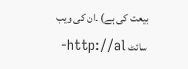بیعت کی ہے) ۔ان کی ویب سائٹ http://al-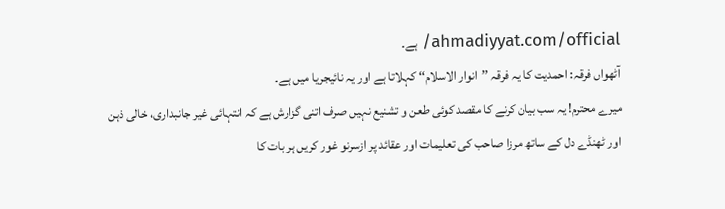ahmadiyyat.com/official/ ہے۔
آٹھواں فرقہ: احمدیت کا یہ فرقہ ’’انوار الاسلام‘‘ کہلاتا ہے اور یہ نائیجریا میں ہے۔
میرے محترم! یہ سب بیان کرنے کا مقصد کوئی طعن و تشنیع نہیں صرف اتنی گزارش ہے کہ انتہائی غیر جانبداری، خالی ذہن اور ٹھنڈے دل کے ساتھ مرزا صاحب کی تعلیمات اور عقائد پر ازسرنو غور کریں ہر بات کا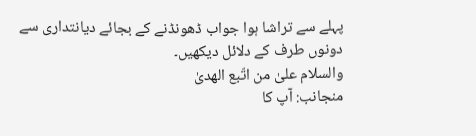پہلے سے تراشا ہوا جواب ڈھونڈنے کے بجائے دیانتداری سے دونوں طرف کے دلائل دیکھیں۔
والسلام علیٰ من اتّبع الھدیٰ
منجانب: آپ کا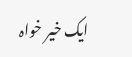ایک خیر خواہ